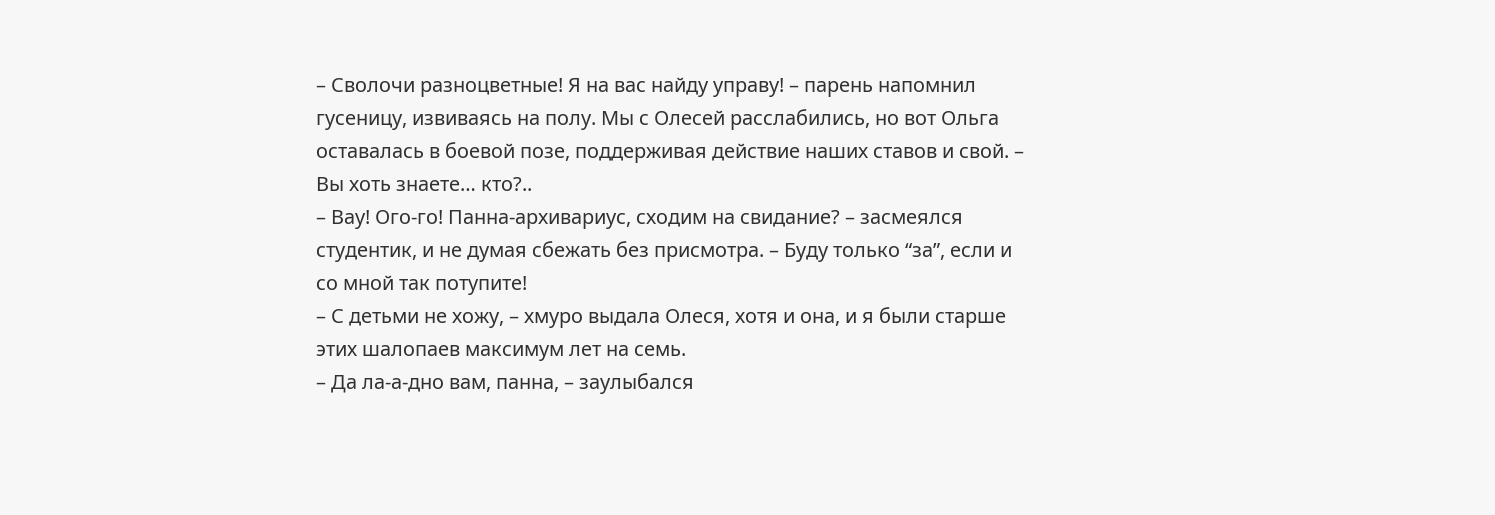– Сволочи разноцветные! Я на вас найду управу! – парень напомнил гусеницу, извиваясь на полу. Мы с Олесей расслабились, но вот Ольга оставалась в боевой позе, поддерживая действие наших ставов и свой. – Вы хоть знаете… кто?..
– Вау! Ого-го! Панна-архивариус, сходим на свидание? – засмеялся студентик, и не думая сбежать без присмотра. – Буду только “за”, если и со мной так потупите!
– С детьми не хожу, – хмуро выдала Олеся, хотя и она, и я были старше этих шалопаев максимум лет на семь.
– Да ла-а-дно вам, панна, – заулыбался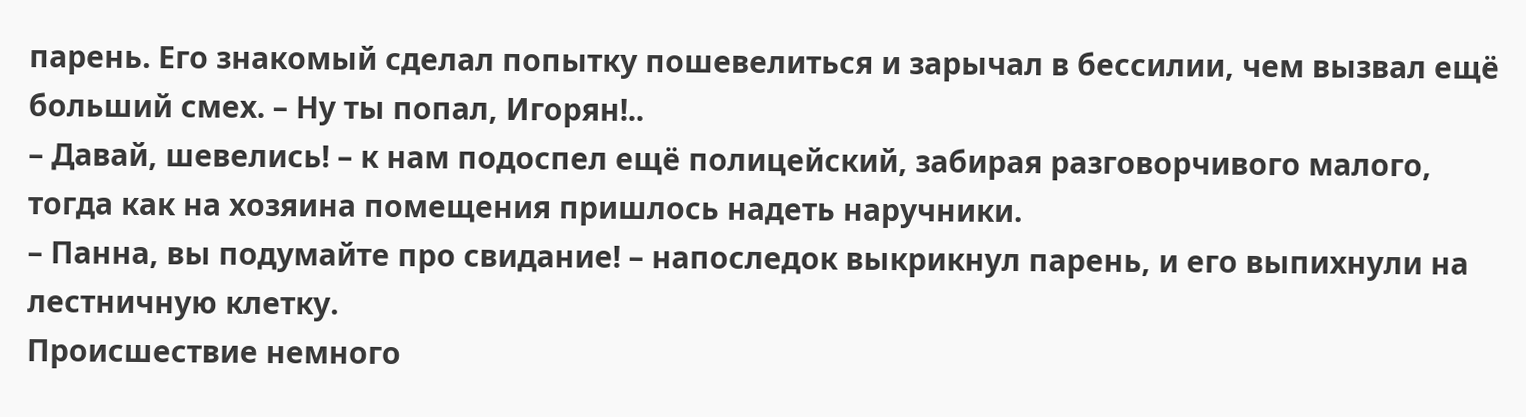парень. Его знакомый сделал попытку пошевелиться и зарычал в бессилии, чем вызвал ещё больший смех. – Ну ты попал, Игорян!..
– Давай, шевелись! – к нам подоспел ещё полицейский, забирая разговорчивого малого, тогда как на хозяина помещения пришлось надеть наручники.
– Панна, вы подумайте про свидание! – напоследок выкрикнул парень, и его выпихнули на лестничную клетку.
Происшествие немного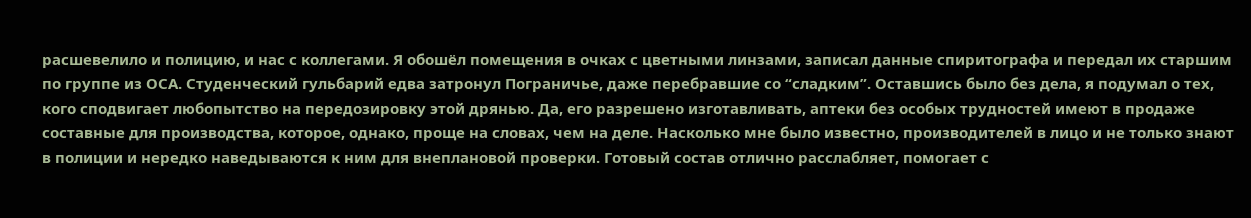расшевелило и полицию, и нас с коллегами. Я обошёл помещения в очках с цветными линзами, записал данные спиритографа и передал их старшим по группе из ОСА. Студенческий гульбарий едва затронул Пограничье, даже перебравшие со “сладким”. Оставшись было без дела, я подумал о тех, кого сподвигает любопытство на передозировку этой дрянью. Да, его разрешено изготавливать, аптеки без особых трудностей имеют в продаже составные для производства, которое, однако, проще на словах, чем на деле. Насколько мне было известно, производителей в лицо и не только знают в полиции и нередко наведываются к ним для внеплановой проверки. Готовый состав отлично расслабляет, помогает с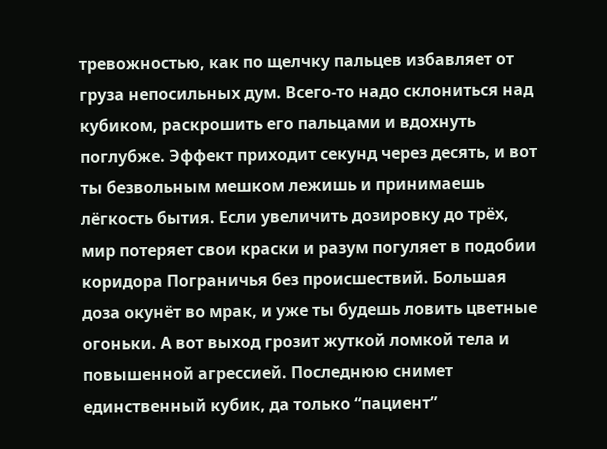тревожностью, как по щелчку пальцев избавляет от груза непосильных дум. Всего-то надо склониться над кубиком, раскрошить его пальцами и вдохнуть поглубже. Эффект приходит секунд через десять, и вот ты безвольным мешком лежишь и принимаешь лёгкость бытия. Если увеличить дозировку до трёх, мир потеряет свои краски и разум погуляет в подобии коридора Пограничья без происшествий. Большая доза окунёт во мрак, и уже ты будешь ловить цветные огоньки. А вот выход грозит жуткой ломкой тела и повышенной агрессией. Последнюю снимет единственный кубик, да только “пациент”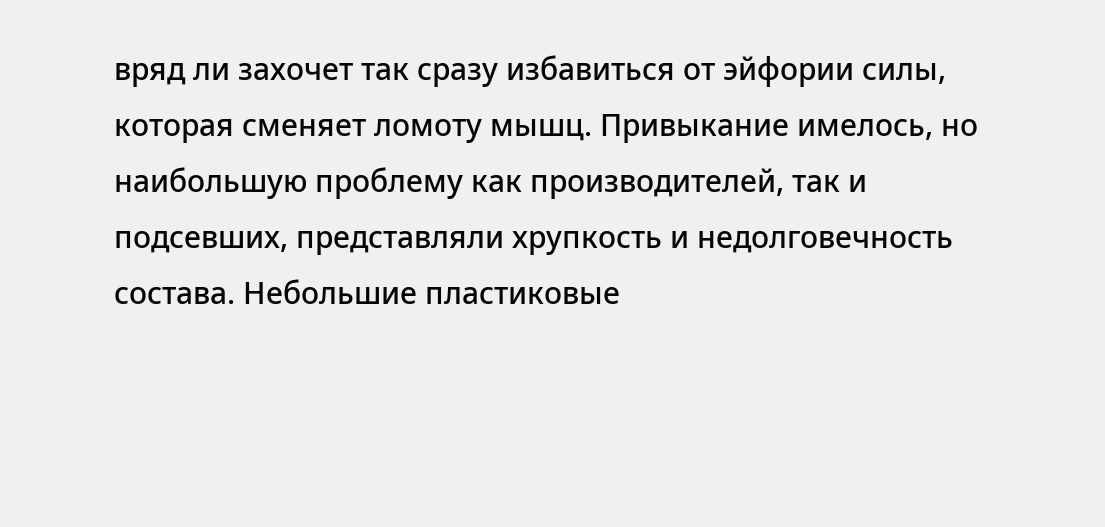вряд ли захочет так сразу избавиться от эйфории силы, которая сменяет ломоту мышц. Привыкание имелось, но наибольшую проблему как производителей, так и подсевших, представляли хрупкость и недолговечность состава. Небольшие пластиковые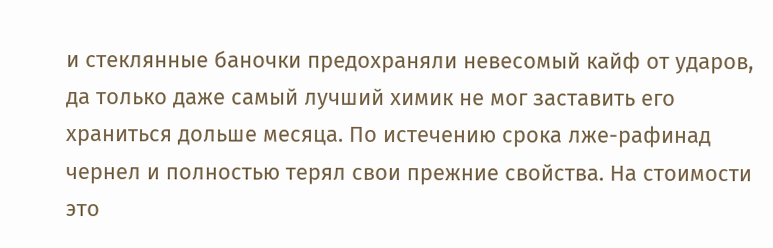и стеклянные баночки предохраняли невесомый кайф от ударов, да только даже самый лучший химик не мог заставить его храниться дольше месяца. По истечению срока лже-рафинад чернел и полностью терял свои прежние свойства. На стоимости это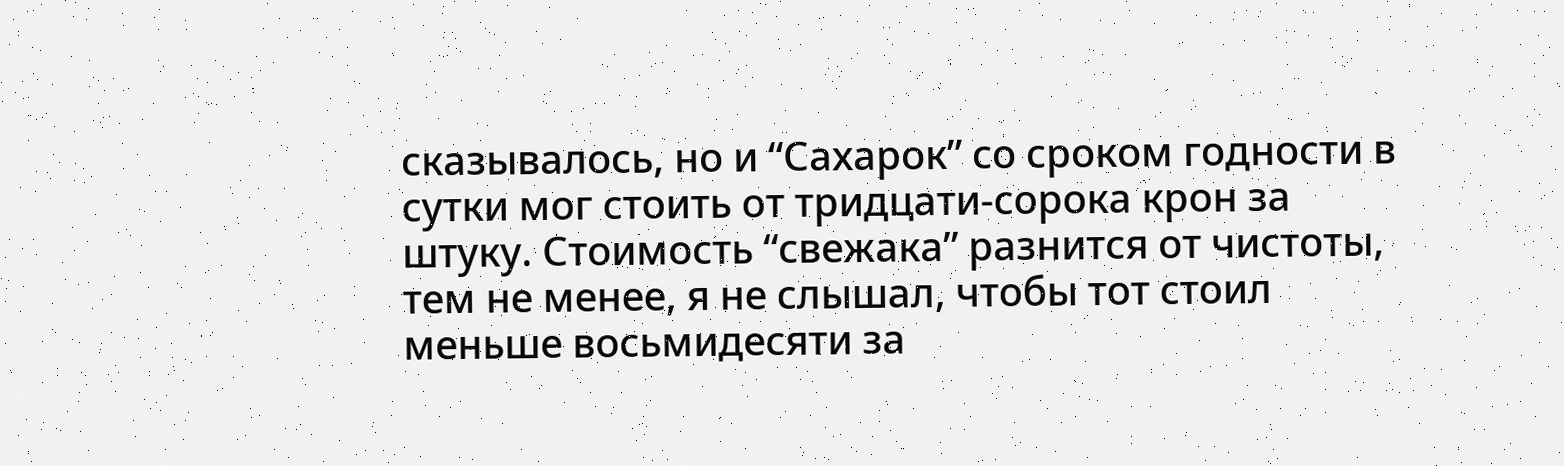сказывалось, но и “Сахарок” со сроком годности в сутки мог стоить от тридцати-сорока крон за штуку. Стоимость “свежака” разнится от чистоты, тем не менее, я не слышал, чтобы тот стоил меньше восьмидесяти за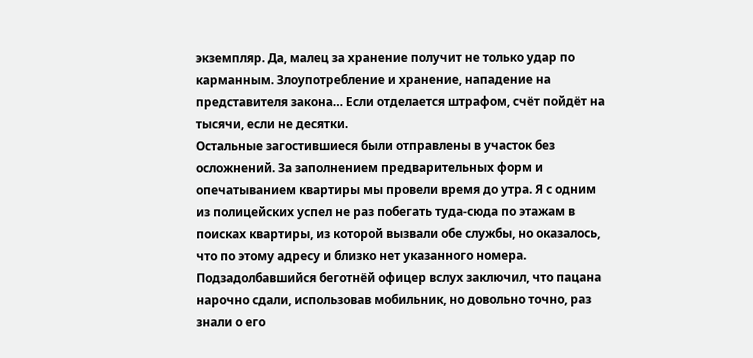экземпляр. Да, малец за хранение получит не только удар по карманным. Злоупотребление и хранение, нападение на представителя закона… Если отделается штрафом, счёт пойдёт на тысячи, если не десятки.
Остальные загостившиеся были отправлены в участок без осложнений. За заполнением предварительных форм и опечатыванием квартиры мы провели время до утра. Я с одним из полицейских успел не раз побегать туда-сюда по этажам в поисках квартиры, из которой вызвали обе службы, но оказалось, что по этому адресу и близко нет указанного номера. Подзадолбавшийся беготнёй офицер вслух заключил, что пацана нарочно сдали, использовав мобильник, но довольно точно, раз знали о его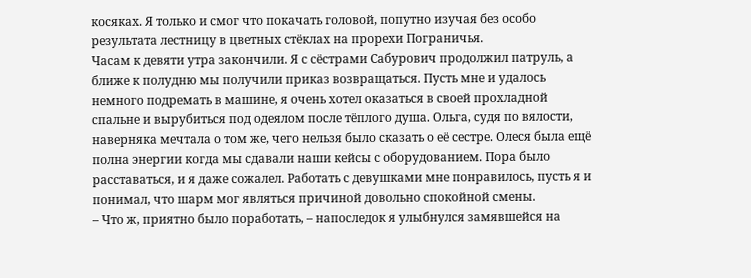косяках. Я только и смог что покачать головой, попутно изучая без особо результата лестницу в цветных стёклах на прорехи Пограничья.
Часам к девяти утра закончили. Я с сёстрами Сабурович продолжил патруль, а ближе к полудню мы получили приказ возвращаться. Пусть мне и удалось немного подремать в машине, я очень хотел оказаться в своей прохладной спальне и вырубиться под одеялом после тёплого душа. Ольга, судя по вялости, наверняка мечтала о том же, чего нельзя было сказать о её сестре. Олеся была ещё полна энергии когда мы сдавали наши кейсы с оборудованием. Пора было расставаться, и я даже сожалел. Работать с девушками мне понравилось, пусть я и понимал, что шарм мог являться причиной довольно спокойной смены.
– Что ж, приятно было поработать, – напоследок я улыбнулся замявшейся на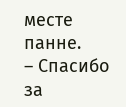месте панне.
– Спасибо за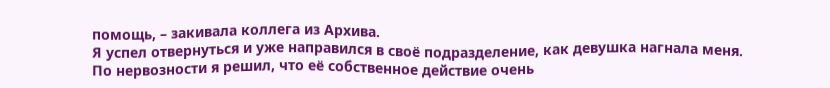помощь, – закивала коллега из Архива.
Я успел отвернуться и уже направился в своё подразделение, как девушка нагнала меня. По нервозности я решил, что её собственное действие очень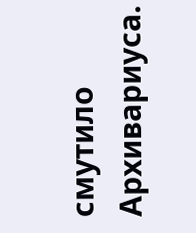смутило Архивариуса.